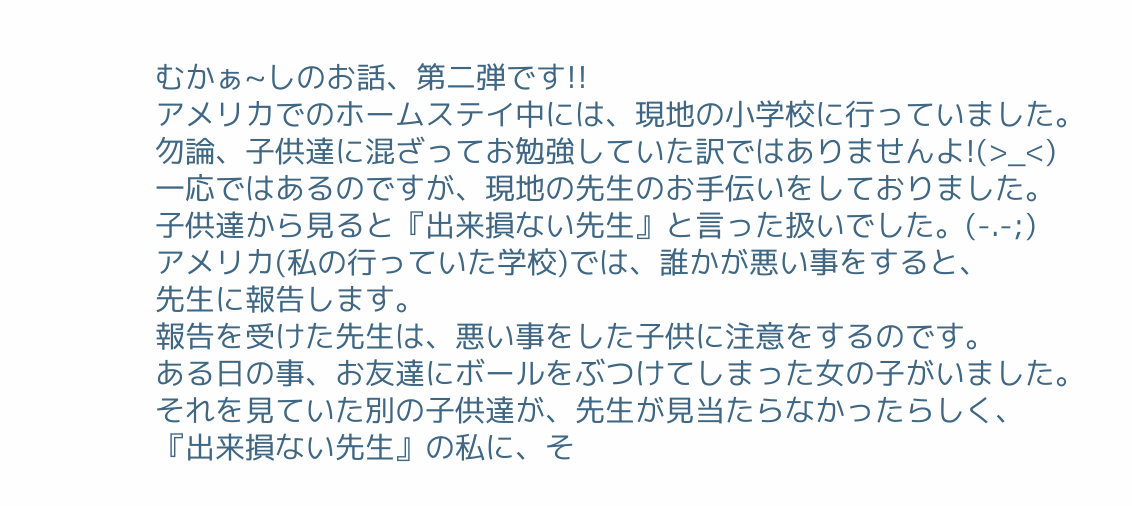むかぁ~しのお話、第二弾です!!
アメリカでのホームステイ中には、現地の小学校に行っていました。
勿論、子供達に混ざってお勉強していた訳ではありませんよ!(>_<)
一応ではあるのですが、現地の先生のお手伝いをしておりました。
子供達から見ると『出来損ない先生』と言った扱いでした。(-.-;)
アメリカ(私の行っていた学校)では、誰かが悪い事をすると、
先生に報告します。
報告を受けた先生は、悪い事をした子供に注意をするのです。
ある日の事、お友達にボールをぶつけてしまった女の子がいました。
それを見ていた別の子供達が、先生が見当たらなかったらしく、
『出来損ない先生』の私に、そ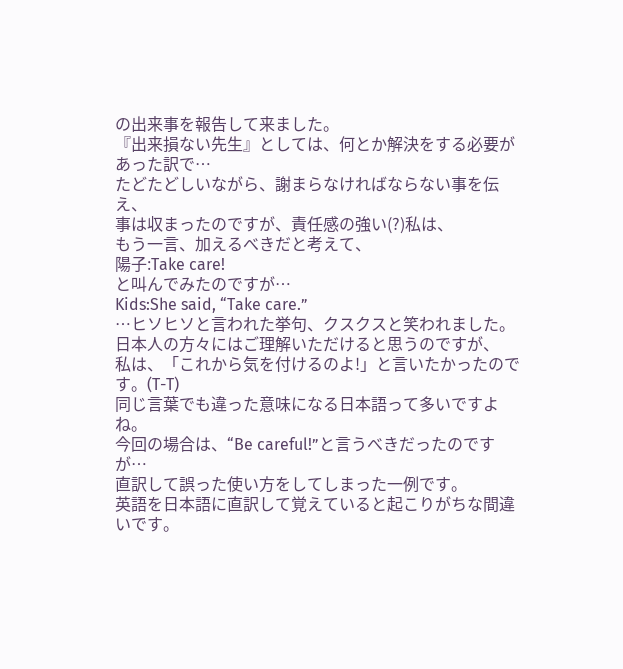の出来事を報告して来ました。
『出来損ない先生』としては、何とか解決をする必要があった訳で…
たどたどしいながら、謝まらなければならない事を伝え、
事は収まったのですが、責任感の強い(?)私は、
もう一言、加えるべきだと考えて、
陽子:Take care!
と叫んでみたのですが…
Kids:She said, “Take care.”
…ヒソヒソと言われた挙句、クスクスと笑われました。
日本人の方々にはご理解いただけると思うのですが、
私は、「これから気を付けるのよ!」と言いたかったのです。(T-T)
同じ言葉でも違った意味になる日本語って多いですよね。
今回の場合は、“Be careful!”と言うべきだったのですが…
直訳して誤った使い方をしてしまった一例です。
英語を日本語に直訳して覚えていると起こりがちな間違いです。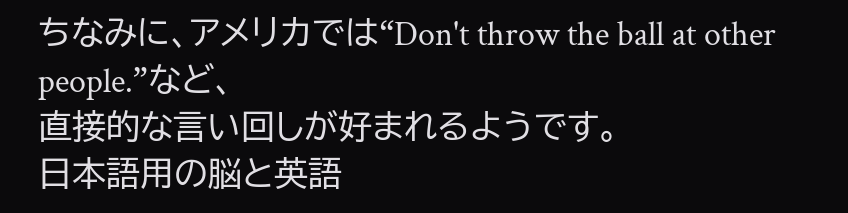ちなみに、アメリカでは“Don't throw the ball at other people.”など、
直接的な言い回しが好まれるようです。
日本語用の脳と英語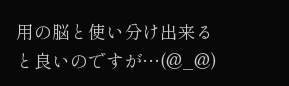用の脳と使い分け出来ると良いのですが…(@_@)